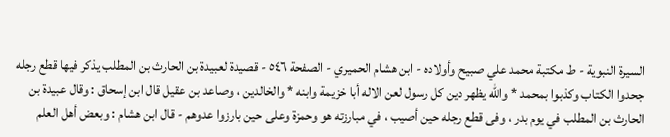السيرة النبوية - ط مكتبة محمد علي صبيح وأولاده - ابن هشام الحميري - الصفحة ٥٤٦ - قصيدة لعبيدة بن الحارث بن المطلب يذكر فيها قطع رجله
جحدوا الكتاب وكذبوا بمحمد * والله يظهر دين كل رسول لعن الاله أبا خزيمة وابنه * والخالدين ، وصاعد بن عقيل قال ابن إسحاق : وقال عبيدة بن الحارث بن المطلب في يوم بدر ، وفى قطع رجله حين أصيب ، في مبارزته هو وحمزة وعلى حين بارزوا عدوهم - قال ابن هشام : وبعض أهل العلم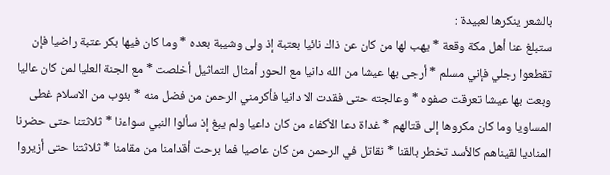بالشعر ينكرها لعبيدة :
ستبلغ عنا أهل مكة وقعة * يهب لها من كان عن ذاك نائيا بعتبة إذ ولى وشيبة بعده * وما كان فيها بكر عتبة راضيا فإن تقطعوا رجلي فإني مسلم * أرجى بها عيشا من الله دانيا مع الحور أمثال التماثيل أخلصت * مع الجنة العليا لمن كان عاليا وبعت بها عيشا تعرقت صفوه * وعالجته حتى فقدت الا دانيا فأكرمني الرحمن من فضل منه * بئوب من الاسلام غطى المساويا وما كان مكروها إلى قتالهم * غداة دعا الأكفاء من كان داعيا ولم يبغ إذ سألوا النبي سواءنا * ثلاثتنا حتى حضرنا المناديا لقيناهم كالأسد تخطر بالقنا * نقاتل في الرحمن من كان عاصيا فما برحت أقدامنا من مقامنا * ثلاثتنا حتى أزيروا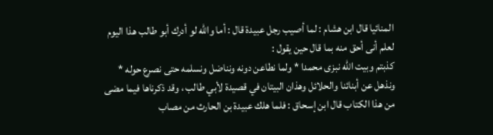المنائيا قال ابن هشام : لما أصيب رجل عبيدة قال : أما والله لو أدرك أبو طالب هذا اليوم لعلم أنى أحق منه بما قال حين يقول :
كذبتم وبيت الله نبزى محمدا * ولما نطاعن دونه ونناضل ونسلمه حتى نصرع حوله * ونذهل عن أبنائنا والحلائل وهذان البيتان في قصيدة لأبي طالب ، وقد ذكرناها فيما مضى من هذا الكتاب قال ابن إسحاق : فلما هلك عبيدة بن الحارث من مصاب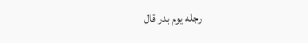رجله يوم بدر قال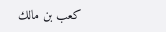كعب بن مالك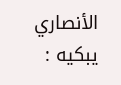الأنصاري يبكيه :